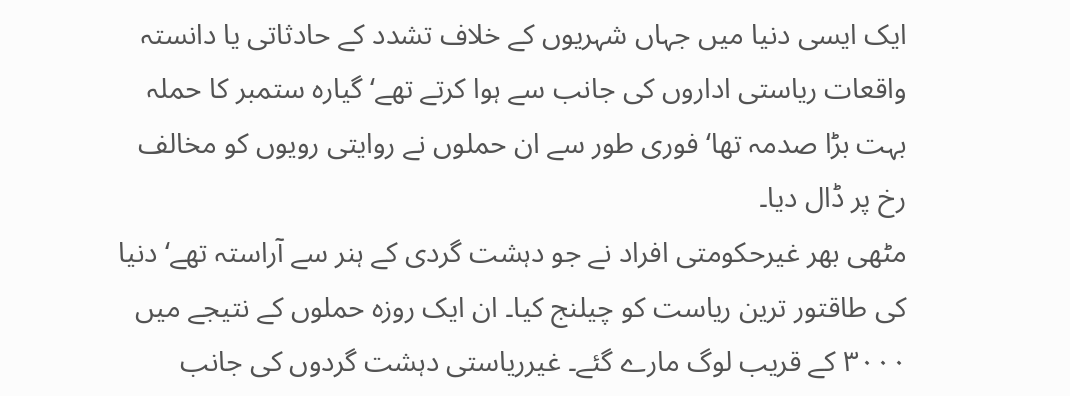ایک ایسی دنیا میں جہاں شہریوں کے خلاف تشدد کے حادثاتی یا دانستہ واقعات ریاستی اداروں کی جانب سے ہوا کرتے تھے‘ گیارہ ستمبر کا حملہ بہت بڑا صدمہ تھا‘ فوری طور سے ان حملوں نے روایتی رویوں کو مخالف رخ پر ڈال دیا۔
مٹھی بھر غیرحکومتی افراد نے جو دہشت گردی کے ہنر سے آراستہ تھے‘ دنیا کی طاقتور ترین ریاست کو چیلنج کیا۔ ان ایک روزہ حملوں کے نتیجے میں ۳۰۰۰ کے قریب لوگ مارے گئے۔ غیرریاستی دہشت گردوں کی جانب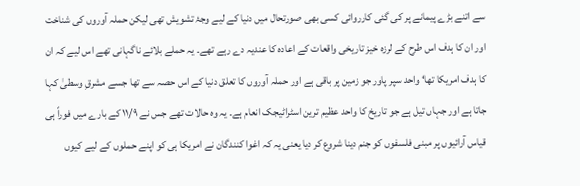سے اتنے بڑے پیمانے پر کی گئی کارروائی کسی بھی صورتحال میں دنیا کے لیے وجۂ تشویش تھی لیکن حملہ آوروں کی شناخت اور ان کا ہدف اس طرح کے لرزہ خیز تاریخی واقعات کے اعادہ کا عندیہ دے رہے تھے۔ یہ حملے بلائے ناگہانی تھے اس لیے کہ ان کا ہدف امریکا تھا‘ واحد سپر پاور جو زمین پر باقی ہے اور حملہ آوروں کا تعلق دنیا کے اس حصہ سے تھا جسے مشرقِ وسطیٰ کہا جاتا ہے اور جہاں تیل ہے جو تاریخ کا واحد عظیم ترین اسٹراٹیجک انعام ہے۔ یہ وہ حالات تھے جس نے ۱۱/۹ کے بارے میں فوراً ہی قیاس آرائیوں پر مبنی فلسفوں کو جنم دینا شروع کر دیا یعنی یہ کہ اغوا کنندگان نے امریکا ہی کو اپنے حملوں کے لیے کیوں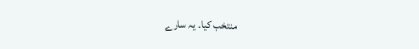منتخب کیا۔ یہ سارے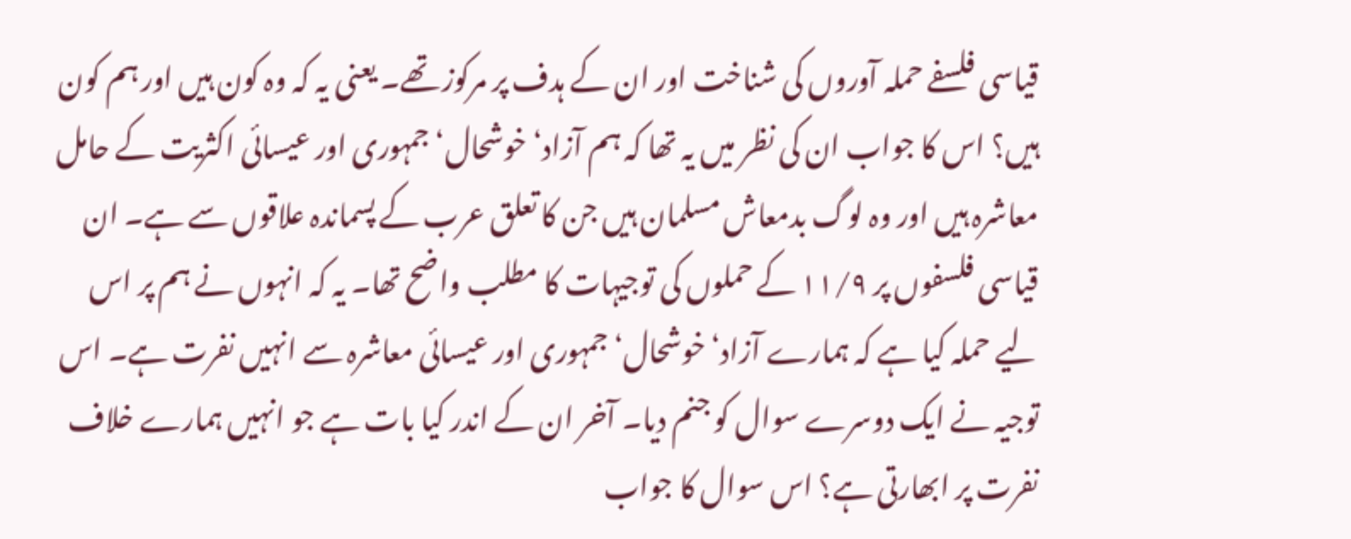قیاسی فلسفے حملہ آوروں کی شناخت اور ان کے ہدف پر مرکوز تھے۔ یعنی یہ کہ وہ کون ہیں اور ہم کون ہیں؟ اس کا جواب ان کی نظر میں یہ تھا کہ ہم آزاد‘ خوشحال‘ جمہوری اور عیسائی اکثریت کے حامل معاشرہ ہیں اور وہ لوگ بدمعاش مسلمان ہیں جن کا تعلق عرب کے پسماندہ علاقوں سے ہے۔ ان قیاسی فلسفوں پر ۱۱/۹ کے حملوں کی توجیہات کا مطلب واضح تھا۔ یہ کہ انہوں نے ہم پر اس لیے حملہ کیا ہے کہ ہمارے آزاد‘ خوشحال‘ جمہوری اور عیسائی معاشرہ سے انہیں نفرت ہے۔ اس توجیہ نے ایک دوسرے سوال کو جنم دیا۔ آخر ان کے اندر کیا بات ہے جو انہیں ہمارے خلاف نفرت پر ابھارتی ہے؟ اس سوال کا جواب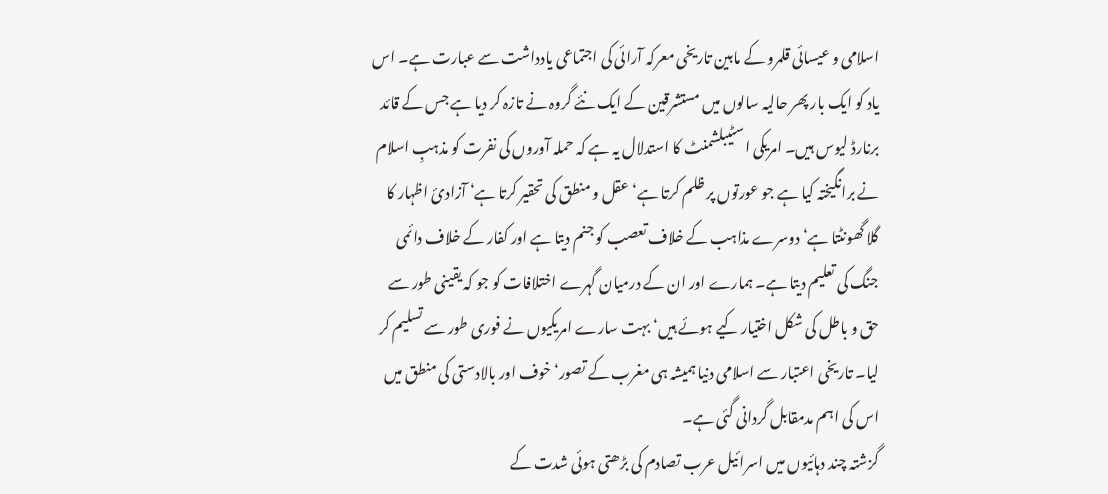اسلامی و عیسائی قلمرو کے مابین تاریخی معرکہ آرائی کی اجتماعی یادداشت سے عبارت ہے۔ اس یاد کو ایک بار پھر حالیہ سالوں میں مستشرقین کے ایک نئے گروہ نے تازہ کر دیا ہے جس کے قائد برنارڈ لیوس ہیں۔ امریکی اسٹیبلشمنٹ کا استدلال یہ ہے کہ حملہ آوروں کی نفرت کو مذہبِ اسلام نے برانگیختہ کیا ہے جو عورتوں پر ظلم کرتا ہے‘ عقل و منطق کی تحقیر کرتا ہے‘ آزادیٔ اظہار کا گلا گھونٹتا ہے‘ دوسرے مذاہب کے خلاف تعصب کو جنم دیتا ہے اور کفار کے خلاف دائمی جنگ کی تعلیم دیتا ہے۔ ہمارے اور ان کے درمیان گہرے اختلافات کو جو کہ یقینی طور سے حق و باطل کی شکل اختیار کیے ہوئے ہیں‘ بہت سارے امریکیوں نے فوری طور سے تسلیم کر لیا۔ تاریخی اعتبار سے اسلامی دنیا ہمیشہ ہی مغرب کے تصور‘ خوف اور بالادستی کی منطق میں اس کی اہم مدمقابل گردانی گئی ہے۔
گزشتہ چند دہائیوں میں اسرائیل عرب تصادم کی بڑھتی ہوئی شدت کے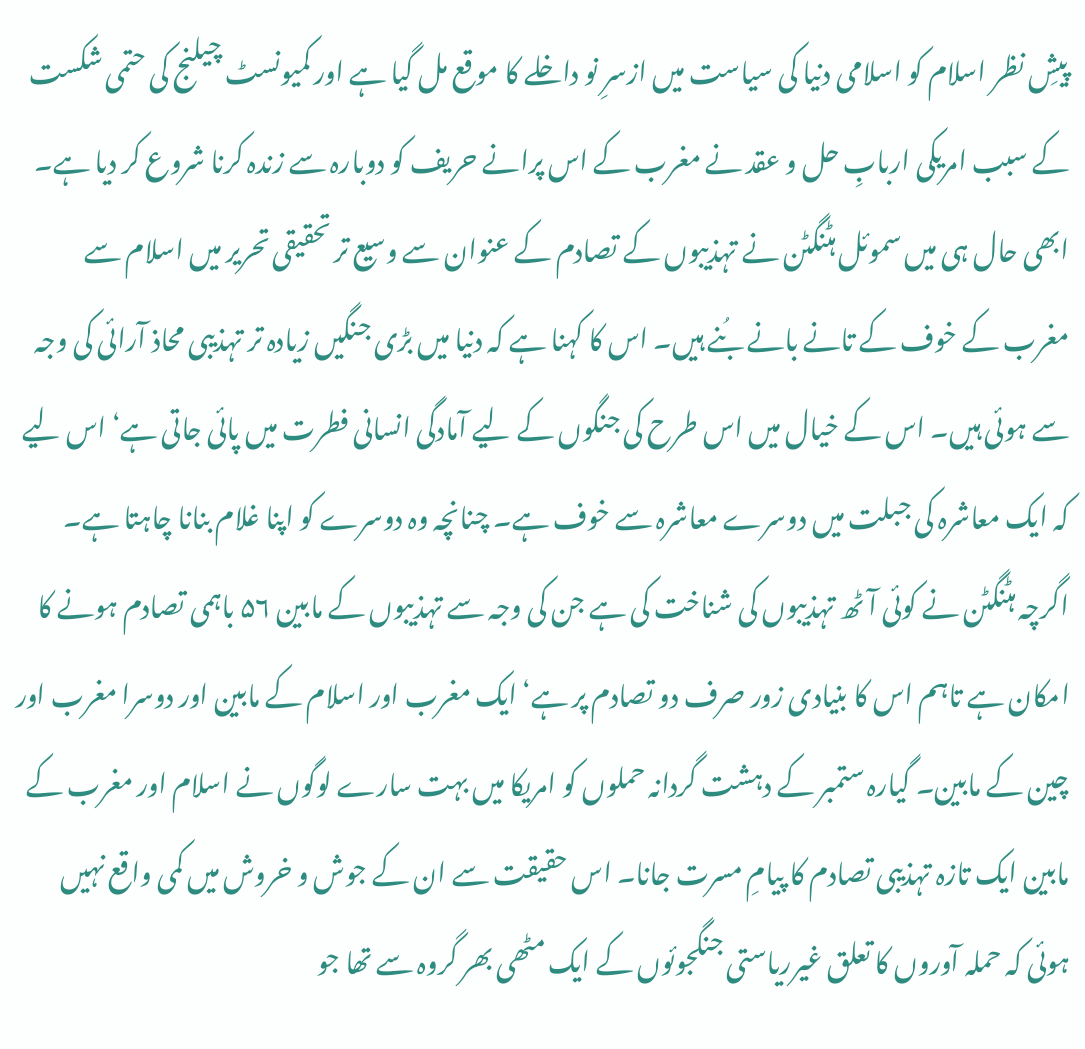پیشِ نظر اسلام کو اسلامی دنیا کی سیاست میں ازسرِ نو داخلے کا موقع مل گیا ہے اور کمیونسٹ چیلنج کی حتمی شکست کے سبب امریکی اربابِ حل و عقد نے مغرب کے اس پرانے حریف کو دوبارہ سے زندہ کرنا شروع کر دیا ہے۔ ابھی حال ہی میں سموئل ہٹنگٹن نے تہذیبوں کے تصادم کے عنوان سے وسیع تر تحقیقی تحریر میں اسلام سے مغرب کے خوف کے تانے بانے بُنے ہیں۔ اس کا کہنا ہے کہ دنیا میں بڑی جنگیں زیادہ تر تہذیبی محاذ آرائی کی وجہ سے ہوئی ہیں۔ اس کے خیال میں اس طرح کی جنگوں کے لیے آمادگی انسانی فطرت میں پائی جاتی ہے‘ اس لیے کہ ایک معاشرہ کی جبلت میں دوسرے معاشرہ سے خوف ہے۔ چنانچہ وہ دوسرے کو اپنا غلام بنانا چاہتا ہے۔ اگرچہ ہٹنگٹن نے کوئی آٹھ تہذیبوں کی شناخت کی ہے جن کی وجہ سے تہذیبوں کے مابین ۵۶ باہمی تصادم ہونے کا امکان ہے تاہم اس کا بنیادی زور صرف دو تصادم پر ہے‘ ایک مغرب اور اسلام کے مابین اور دوسرا مغرب اور چین کے مابین۔ گیارہ ستمبر کے دہشت گردانہ حملوں کو امریکا میں بہت سارے لوگوں نے اسلام اور مغرب کے مابین ایک تازہ تہذیبی تصادم کا پیامِ مسرت جانا۔ اس حقیقت سے ان کے جوش و خروش میں کمی واقع نہیں ہوئی کہ حملہ آوروں کا تعلق غیرریاستی جنگجوئوں کے ایک مٹھی بھر گروہ سے تھا جو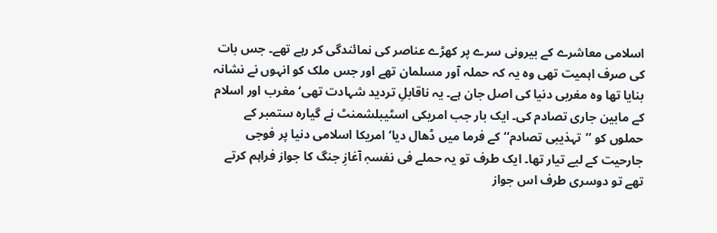اسلامی معاشرے کے بیرونی سرے پر کھڑے عناصر کی نمائندگی کر رہے تھے۔ جس بات کی صرف اہمیت تھی وہ یہ کہ حملہ آور مسلمان تھے اور جس ملک کو انہوں نے نشانہ بنایا تھا وہ مغربی دنیا کی اصل جان ہے۔ یہ ناقابلِ تردید شہادت تھی‘ مغرب اور اسلام کے مابین جاری تصادم کی۔ ایک بار جب امریکی اسٹیبلشمنٹ نے گیارہ ستمبر کے حملوں کو ’’تہذیبی تصادم‘‘ کے فرما میں ڈھال دیا‘ امریکا اسلامی دنیا پر فوجی جارحیت کے لیے تیار تھا۔ ایک طرف تو یہ حملے فی نفسہٖ آغازِ جنگ کا جواز فراہم کرتے تھے تو دوسری طرف اس جواز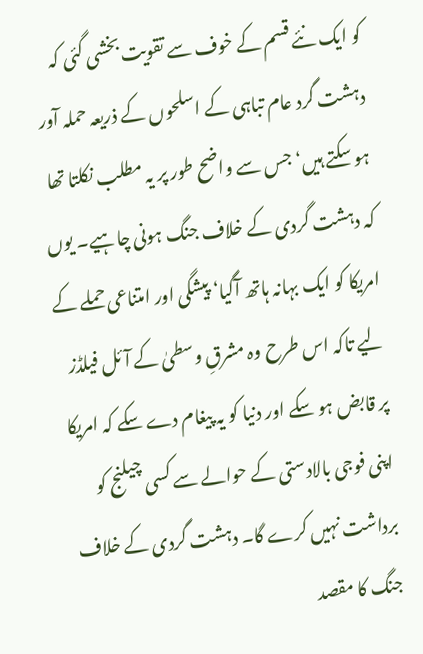کو ایک نئے قسم کے خوف سے تقویت بخشی گئی کہ دہشت گرد عام تباہی کے اسلحوں کے ذریعہ حملہ آور ہو سکتے ہیں‘ جس سے واضح طور پر یہ مطلب نکلتا تھا کہ دہشت گردی کے خلاف جنگ ہونی چاہیے۔ یوں امریکا کو ایک بہانہ ہاتھ آگیا‘ پیشگی اور امتناعی حملے کے لیے تاکہ اس طرح وہ مشرقِ وسطیٰ کے آئل فیلڈز پر قابض ہو سکے اور دنیا کو یہ پیغام دے سکے کہ امریکا اپنی فوجی بالادستی کے حوالے سے کسی چیلنج کو برداشت نہیں کرے گا۔ دہشت گردی کے خلاف جنگ کا مقصد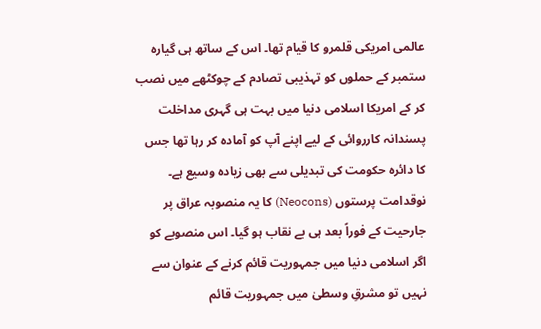عالمی امریکی قلمرو کا قیام تھا۔ اس کے ساتھ ہی گیارہ ستمبر کے حملوں کو تہذیبی تصادم کے چوکٹھے میں نصب کر کے امریکا اسلامی دنیا میں بہت ہی گہری مداخلت پسندانہ کارروائی کے لیے اپنے آپ کو آمادہ کر رہا تھا جس کا دائرہ حکومت کی تبدیلی سے بھی زیادہ وسیع ہے۔ نوقدامت پرستوں (Neocons) کا یہ منصوبہ عراق پر جارحیت کے فوراً بعد ہی بے نقاب ہو گیا۔ اس منصوبے کو اگر اسلامی دنیا میں جمہوریت قائم کرنے کے عنوان سے نہیں تو مشرقِ وسطیٰ میں جمہوریت قائم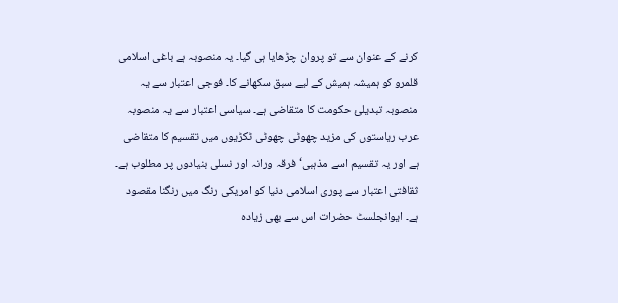کرنے کے عنوان سے تو پروان چڑھایا ہی گیا۔ یہ منصوبہ ہے باغی اسلامی قلمرو کو ہمیشہ ہمیش کے لیے سبق سکھانے کا۔ فوجی اعتبار سے یہ منصوبہ تبدیلیٔ حکومت کا متقاضی ہے۔ سیاسی اعتبار سے یہ منصوبہ عرب ریاستوں کی مزید چھوٹی چھوٹی ٹکڑیوں میں تقسیم کا متقاضی ہے اور یہ تقسیم اسے مذہبی‘ فرقہ ورانہ اور نسلی بنیادوں پر مطلوب ہے۔ ثقافتی اعتبار سے پوری اسلامی دنیا کو امریکی رنگ میں رنگنا مقصود ہے۔ ایوانجلسٹ حضرات اس سے بھی زیادہ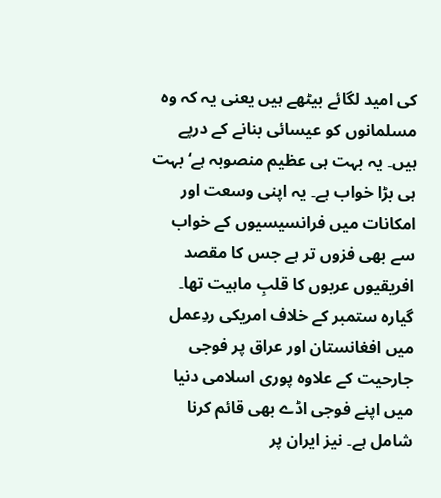کی امید لگائے بیٹھے ہیں یعنی یہ کہ وہ مسلمانوں کو عیسائی بنانے کے درپے ہیں۔ یہ بہت ہی عظیم منصوبہ ہے‘ بہت ہی بڑا خواب ہے۔ یہ اپنی وسعت اور امکانات میں فرانسیسیوں کے خواب سے بھی فزوں تر ہے جس کا مقصد افریقیوں عربوں کا قلبِ ماہیت تھا۔ گیارہ ستمبر کے خلاف امریکی ردِعمل میں افغانستان اور عراق پر فوجی جارحیت کے علاوہ پوری اسلامی دنیا میں اپنے فوجی اڈے بھی قائم کرنا شامل ہے۔ نیز ایران پر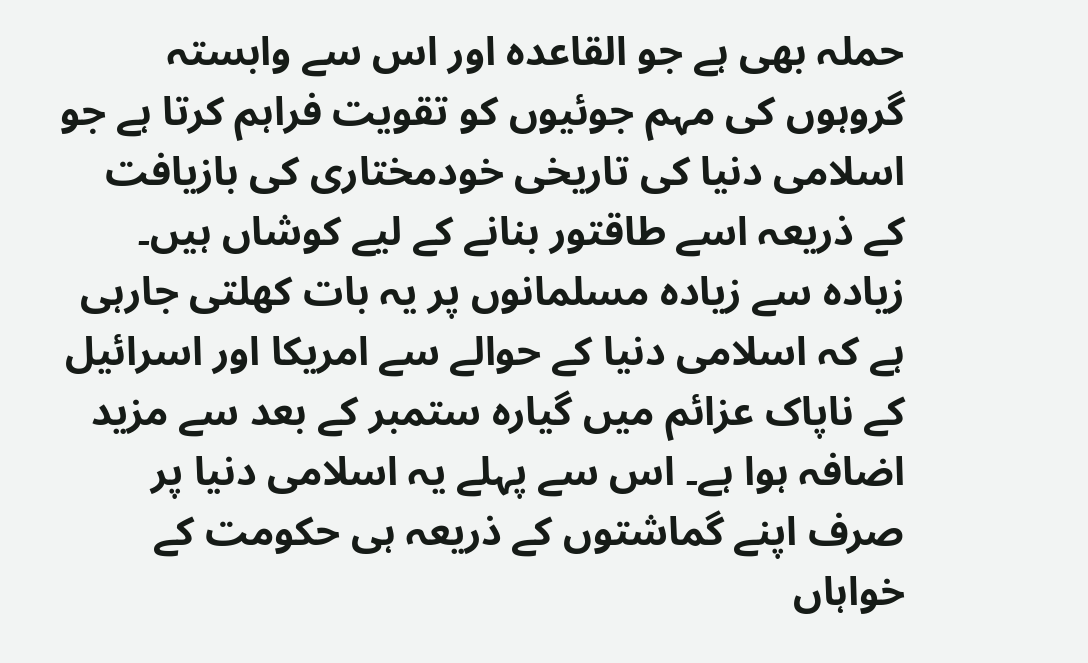حملہ بھی ہے جو القاعدہ اور اس سے وابستہ گروہوں کی مہم جوئیوں کو تقویت فراہم کرتا ہے جو اسلامی دنیا کی تاریخی خودمختاری کی بازیافت کے ذریعہ اسے طاقتور بنانے کے لیے کوشاں ہیں۔ زیادہ سے زیادہ مسلمانوں پر یہ بات کھلتی جارہی ہے کہ اسلامی دنیا کے حوالے سے امریکا اور اسرائیل کے ناپاک عزائم میں گیارہ ستمبر کے بعد سے مزید اضافہ ہوا ہے۔ اس سے پہلے یہ اسلامی دنیا پر صرف اپنے گماشتوں کے ذریعہ ہی حکومت کے خواہاں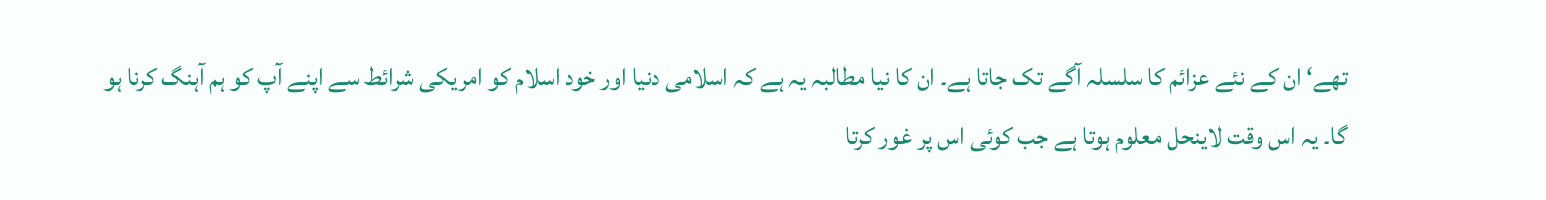تھے‘ ان کے نئے عزائم کا سلسلہ آگے تک جاتا ہے۔ ان کا نیا مطالبہ یہ ہے کہ اسلامی دنیا اور خود اسلام کو امریکی شرائط سے اپنے آپ کو ہم آہنگ کرنا ہو گا۔ یہ اس وقت لاینحل معلوم ہوتا ہے جب کوئی اس پر غور کرتا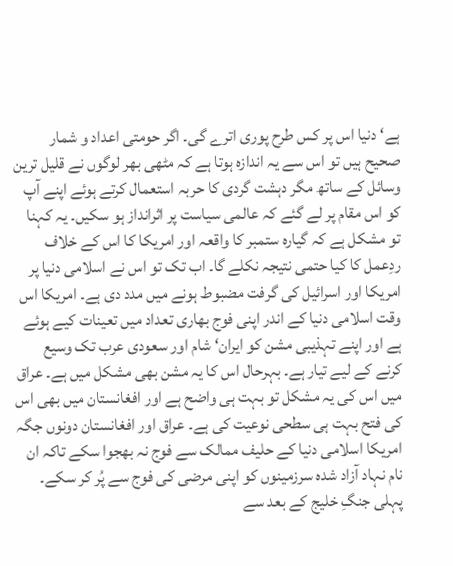ہے‘ دنیا اس پر کس طرح پوری اترے گی۔ اگر حومتی اعداد و شمار صحیح ہیں تو اس سے یہ اندازہ ہوتا ہے کہ مٹھی بھر لوگوں نے قلیل ترین وسائل کے ساتھ مگر دہشت گردی کا حربہ استعمال کرتے ہوئے اپنے آپ کو اس مقام پر لے گئے کہ عالمی سیاست پر اثرانداز ہو سکیں۔ یہ کہنا تو مشکل ہے کہ گیارہ ستمبر کا واقعہ اور امریکا کا اس کے خلاف ردِعمل کا کیا حتمی نتیجہ نکلے گا۔ اب تک تو اس نے اسلامی دنیا پر امریکا اور اسرائیل کی گرفت مضبوط ہونے میں مدد دی ہے۔ امریکا اس وقت اسلامی دنیا کے اندر اپنی فوج بھاری تعداد میں تعینات کیے ہوئے ہے اور اپنے تہذیبی مشن کو ایران‘ شام اور سعودی عرب تک وسیع کرنے کے لیے تیار ہے۔ بہرحال اس کا یہ مشن بھی مشکل میں ہے۔ عراق میں اس کی یہ مشکل تو بہت ہی واضح ہے اور افغانستان میں بھی اس کی فتح بہت ہی سطحی نوعیت کی ہے۔ عراق اور افغانستان دونوں جگہ امریکا اسلامی دنیا کے حلیف ممالک سے فوج نہ بھجوا سکے تاکہ ان نام نہاد آزاد شدہ سرزمینوں کو اپنی مرضی کی فوج سے پُر کر سکے۔ پہلی جنگِ خلیج کے بعد سے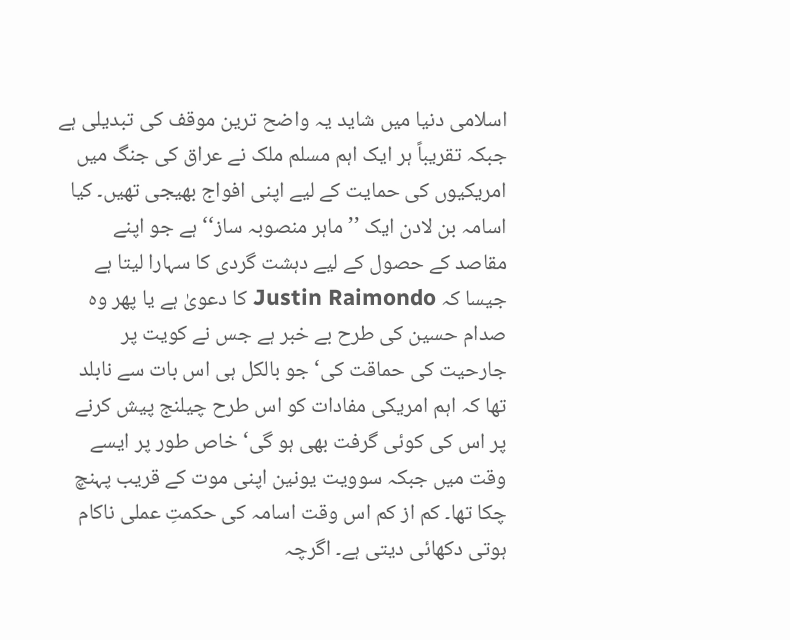اسلامی دنیا میں شاید یہ واضح ترین موقف کی تبدیلی ہے جبکہ تقریباً ہر ایک اہم مسلم ملک نے عراق کی جنگ میں امریکیوں کی حمایت کے لیے اپنی افواج بھیجی تھیں۔ کیا اسامہ بن لادن ایک ’’ماہر منصوبہ ساز‘‘ ہے جو اپنے مقاصد کے حصول کے لیے دہشت گردی کا سہارا لیتا ہے جیسا کہ Justin Raimondo کا دعویٰ ہے یا پھر وہ صدام حسین کی طرح بے خبر ہے جس نے کویت پر جارحیت کی حماقت کی‘ جو بالکل ہی اس بات سے نابلد تھا کہ اہم امریکی مفادات کو اس طرح چیلنج پیش کرنے پر اس کی کوئی گرفت بھی ہو گی‘ خاص طور پر ایسے وقت میں جبکہ سوویت یونین اپنی موت کے قریب پہنچ چکا تھا۔ کم از کم اس وقت اسامہ کی حکمتِ عملی ناکام ہوتی دکھائی دیتی ہے۔ اگرچہ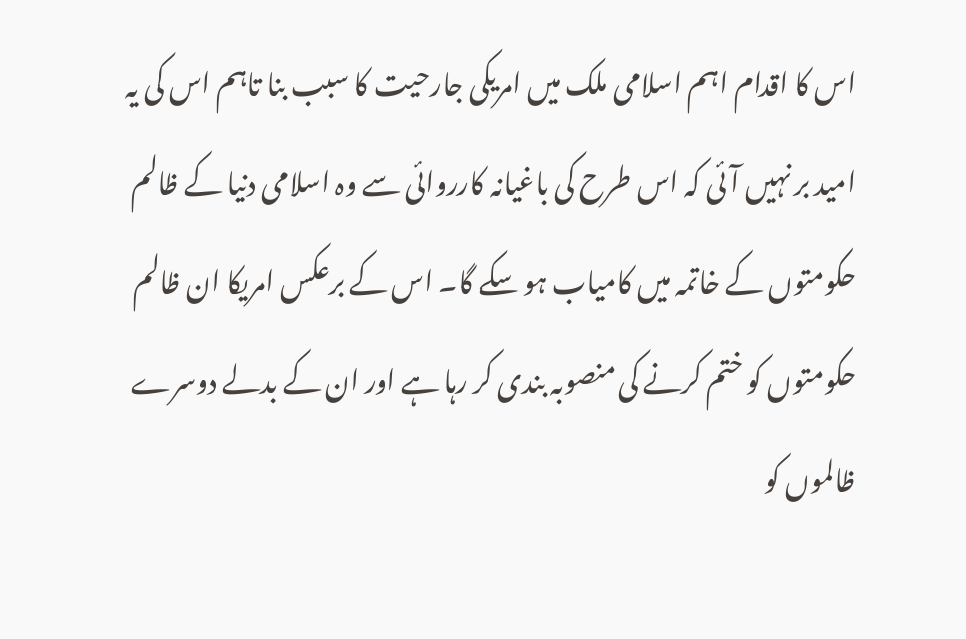اس کا اقدام اہم اسلامی ملک میں امریکی جارحیت کا سبب بنا تاہم اس کی یہ امید بر نہیں آئی کہ اس طرح کی باغیانہ کارروائی سے وہ اسلامی دنیا کے ظالم حکومتوں کے خاتمہ میں کامیاب ہو سکے گا۔ اس کے برعکس امریکا ان ظالم حکومتوں کو ختم کرنے کی منصوبہ بندی کر رہا ہے اور ان کے بدلے دوسرے ظالموں کو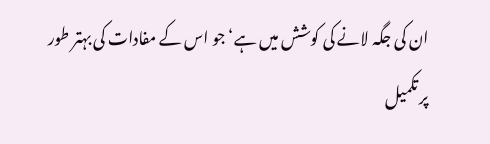ان کی جگہ لانے کی کوشش میں ہے‘ جو اس کے مفادات کی بہتر طور پر تکمیل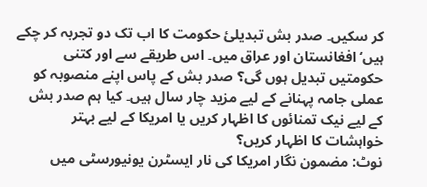کر سکیں۔ صدر بش تبدیلیٔ حکومت کا اب تک دو تجربہ کر چکے ہیں‘ افغانستان اور عراق میں۔ اس طریقے سے اور کتنی حکومتیں تبدیل ہوں گی؟ صدر بش کے پاس اپنے منصوبہ کو عملی جامہ پہنانے کے لیے مزید چار سال ہیں۔ کیا ہم صدر بش کے لیے نیک تمنائوں کا اظہار کریں یا امریکا کے لیے بہتر خواہشات کا اظہار کریں؟
نوٹ: مضمون نگار امریکا کی نار ایسٹرن یونیورسٹی میں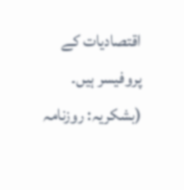اقتصادیات کے پروفیسر ہیں۔
(بشکریہ: روزنامہ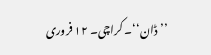’’ڈان‘‘۔ کراچی۔ ۱۲ فروری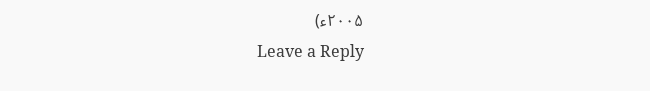۲۰۰۵ء)
Leave a Reply